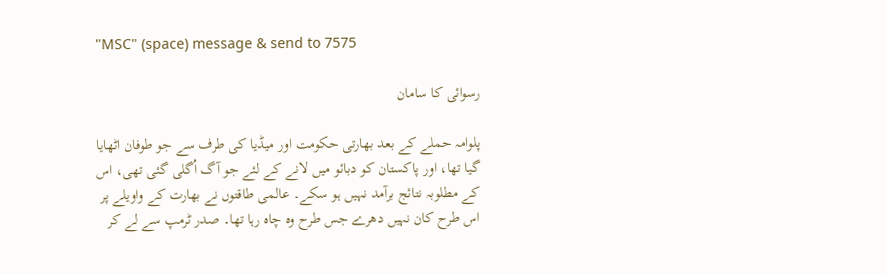"MSC" (space) message & send to 7575

رسوائی کا سامان

پلوامہ حملے کے بعد بھارتی حکومت اور میڈیا کی طرف سے جو طوفان اٹھایا گیا تھا، اور پاکستان کو دبائو میں لانے کے لئے جو آگ اُگلی گئی تھی، اس کے مطلوبہ نتائج برآمد نہیں ہو سکے۔ عالمی طاقتوں نے بھارت کے واویلے پر اس طرح کان نہیں دھرے جس طرح وہ چاہ رہا تھا۔ صدر ٹرمپ سے لے کر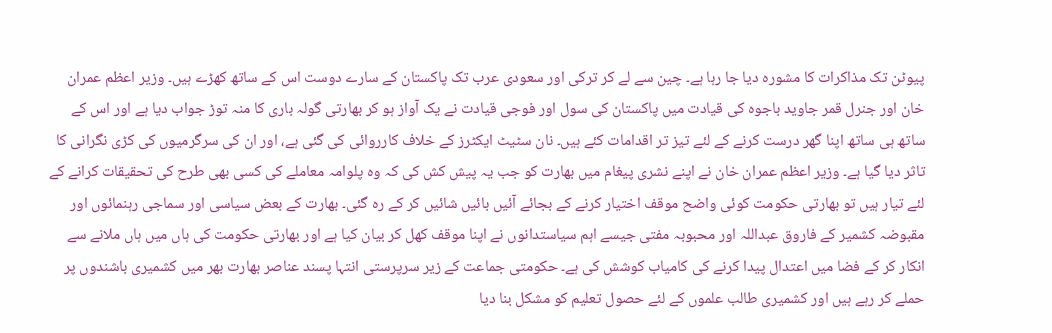پیوٹن تک مذاکرات کا مشورہ دیا جا رہا ہے۔ چین سے لے کر ترکی اور سعودی عرب تک پاکستان کے سارے دوست اس کے ساتھ کھڑے ہیں۔ وزیر اعظم عمران خان اور جنرل قمر جاوید باجوہ کی قیادت میں پاکستان کی سول اور فوجی قیادت نے یک آواز ہو کر بھارتی گولہ باری کا منہ توڑ جواب دیا ہے اور اس کے ساتھ ہی ساتھ اپنا گھر درست کرنے کے لئے تیز تر اقدامات کئے ہیں۔ نان سٹیٹ ایکٹرز کے خلاف کارروائی کی گئی ہے، اور ان کی سرگرمیوں کی کڑی نگرانی کا تاثر دیا گیا ہے۔ وزیر اعظم عمران خان نے اپنے نشری پیغام میں بھارت کو جب یہ پیش کش کی کہ وہ پلوامہ معاملے کی کسی بھی طرح کی تحقیقات کرانے کے لئے تیار ہیں تو بھارتی حکومت کوئی واضح موقف اختیار کرنے کے بجائے آئیں بائیں شائیں کر کے رہ گئی۔ بھارت کے بعض سیاسی اور سماجی رہنمائوں اور مقبوضہ کشمیر کے فاروق عبداللہ اور محبوبہ مفتی جیسے اہم سیاستدانوں نے اپنا موقف کھل کر بیان کیا ہے اور بھارتی حکومت کی ہاں میں ہاں ملانے سے انکار کر کے فضا میں اعتدال پیدا کرنے کی کامیاب کوشش کی ہے۔ حکومتی جماعت کے زیر سرپرستی انتہا پسند عناصر بھارت بھر میں کشمیری باشندوں پر حملے کر رہے ہیں اور کشمیری طالب علموں کے لئے حصول تعلیم کو مشکل بنا دیا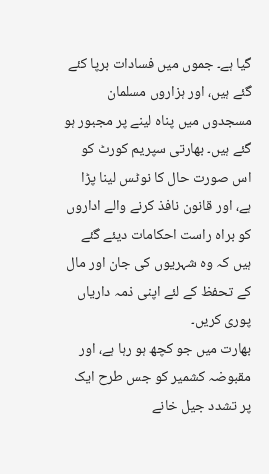گیا ہے۔ جموں میں فسادات برپا کئے گئے ہیں، اور ہزاروں مسلمان مسجدوں میں پناہ لینے پر مجبور ہو گئے ہیں۔ بھارتی سپریم کورٹ کو اس صورت حال کا نوٹس لینا پڑا ہے، اور قانون نافذ کرنے والے اداروں کو براہ راست احکامات دیئے گئے ہیں کہ وہ شہریوں کی جان اور مال کے تحفظ کے لئے اپنی ذمہ داریاں پوری کریں۔
بھارت میں جو کچھ ہو رہا ہے، اور مقبوضہ کشمیر کو جس طرح ایک پر تشدد جیل خانے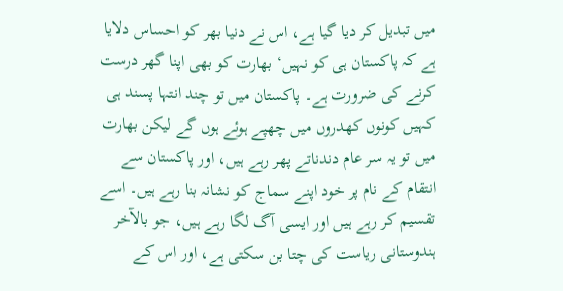میں تبدیل کر دیا گیا ہے، اس نے دنیا بھر کو احساس دلایا ہے کہ پاکستان ہی کو نہیں‘ بھارت کو بھی اپنا گھر درست کرنے کی ضرورت ہے۔ پاکستان میں تو چند انتہا پسند ہی کہیں کونوں کھدروں میں چھپے ہوئے ہوں گے لیکن بھارت میں تو یہ سر عام دندناتے پھر رہے ہیں، اور پاکستان سے انتقام کے نام پر خود اپنے سماج کو نشانہ بنا رہے ہیں۔ اسے تقسیم کر رہے ہیں اور ایسی آگ لگا رہے ہیں، جو بالآخر ہندوستانی ریاست کی چتا بن سکتی ہے، اور اس کے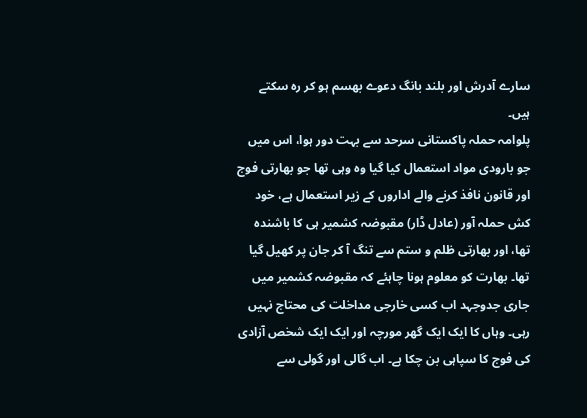سارے آدرش اور بلند بانگ دعوے بھسم ہو کر رہ سکتے ہیں۔
پلوامہ حملہ پاکستانی سرحد سے بہت دور ہوا، اس میں جو بارودی مواد استعمال کیا گیا وہ وہی تھا جو بھارتی فوج اور قانون نافذ کرنے والے اداروں کے زیر استعمال ہے، خود کش حملہ آور (عادل ڈار) مقبوضہ کشمیر ہی کا باشندہ تھا، اور بھارتی ظلم و ستم سے تنگ آ کر جان پر کھیل گیا تھا۔ بھارت کو معلوم ہونا چاہئے کہ مقبوضہ کشمیر میں جاری جدوجہد اب کسی خارجی مداخلت کی محتاج نہیں رہی۔ وہاں کا ایک ایک گھر مورچہ اور ایک ایک شخص آزادی کی فوج کا سپاہی بن چکا ہے۔ اب گالی اور گولی سے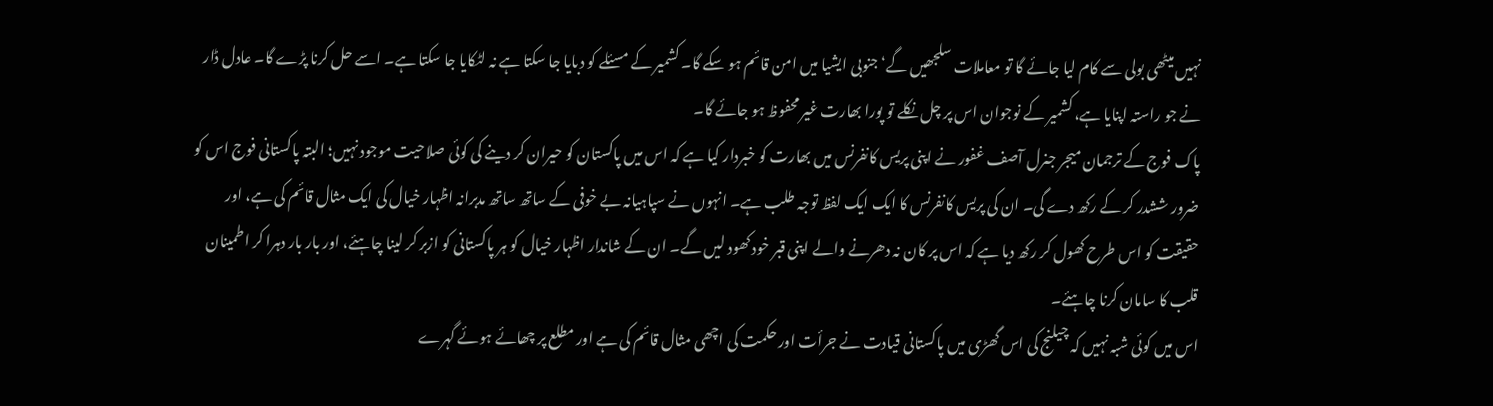نہیں میٹھی بولی سے کام لیا جائے گا تو معاملات سلجھیں گے‘ جنوبی ایشیا میں امن قائم ہو سکے گا۔ کشمیر کے مسئلے کو دبایا جا سکتا ہے نہ لٹکایا جا سکتا ہے۔ اسے حل کرنا پڑے گا۔ عادل ڈار نے جو راستہ اپنایا ہے، کشمیر کے نوجوان اس پر چل نکلے تو پورا بھارت غیر محفوظ ہو جائے گا۔
پاک فوج کے ترجمان میجر جنرل آصف غفور نے اپنی پریس کانفرنس میں بھارت کو خبردار کیا ہے کہ اس میں پاکستان کو حیران کر دینے کی کوئی صلاحیت موجود نہیں؛ البتہ پاکستانی فوج اس کو ضرور ششدر کر کے رکھ دے گی۔ ان کی پریس کانفرنس کا ایک ایک لفظ توجہ طلب ہے۔ انہوں نے سپاہیانہ بے خوفی کے ساتھ ساتھ مدبرانہ اظہار خیال کی ایک مثال قائم کی ہے، اور حقیقت کو اس طرح کھول کر رکھ دیا ہے کہ اس پر کان نہ دھرنے والے اپنی قبر خود کھود لیں گے۔ ان کے شاندار اظہار خیال کو ہر پاکستانی کو ازبر کر لینا چاہئے، اور بار بار دہرا کر اطمینان قلب کا سامان کرنا چاہئے۔
اس میں کوئی شبہ نہیں کہ چیلنج کی اس گھڑی میں پاکستانی قیادت نے جرأت اور حکمت کی اچھی مثال قائم کی ہے اور مطلع پر چھائے ہوئے گہرے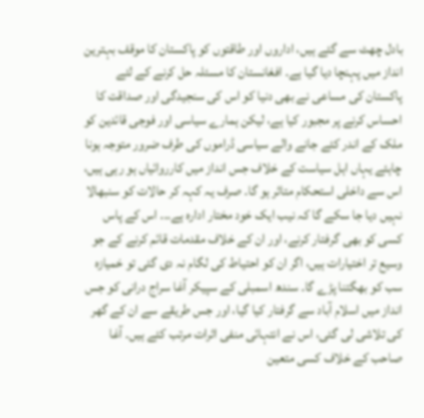بادل چھٹ سے گئے ہیں، اداروں اور طاقتوں کو پاکستان کا موقف بہترین انداز میں پہنچا دیا گیا ہے۔ افغانستان کا مسئلہ حل کرنے کے لئے پاکستان کی مساعی نے بھی دنیا کو اس کی سنجیدگی اور صداقت کا احساس کرنے پر مجبور کیا ہے، لیکن ہمارے سیاسی اور فوجی قائدین کو ملک کے اندر کئے جانے والے سیاسی ڈراموں کی طرف ضرور متوجہ ہونا چاہئے یہاں اہل سیاست کے خلاف جس انداز میں کارروائیاں ہو رہی ہیں، اس سے داخلی استحکام متاثر ہو گا۔ صرف یہ کہہ کر حالات کو سنبھالا نہیں دیا جا سکے گا کہ نیب ایک خود مختار ادارہ ہے... اس کے پاس کسی کو بھی گرفتار کرنے، اور ان کے خلاف مقدمات قائم کرنے کے جو وسیع تر اختیارات ہیں، اگر ان کو احتیاط کی لگام نہ دی گئی تو خمیازہ سب کو بھگتنا پڑے گا۔ سندھ اسمبلی کے سپیکر آغا سراج درانی کو جس انداز میں اسلام آباد سے گرفتار کیا گیا، اور جس طریقے سے ان کے گھر کی تلاشی لی گئی، اس نے انتہائی منفی اثرات مرتب کئے ہیں۔ آغا صاحب کے خلاف کسی متعین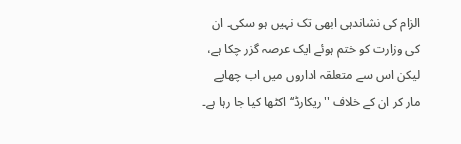الزام کی نشاندہی ابھی تک نہیں ہو سکی۔ ان کی وزارت کو ختم ہوئے ایک عرصہ گزر چکا ہے، لیکن اس سے متعلقہ اداروں میں اب چھاپے مار کر ان کے خلاف ''ریکارڈ‘‘ اکٹھا کیا جا رہا ہے۔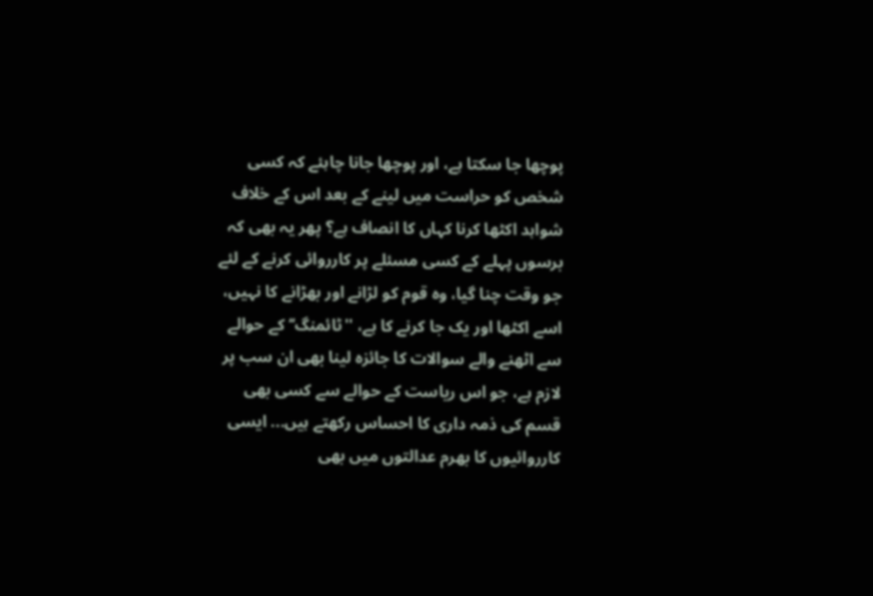پوچھا جا سکتا ہے، اور پوچھا جانا چاہئے کہ کسی شخص کو حراست میں لینے کے بعد اس کے خلاف شواہد اکٹھا کرنا کہاں کا انصاف ہے؟ پھر یہ بھی کہ برسوں پہلے کے کسی مسئلے پر کارروائی کرنے کے لئے جو وقت چنا گیا، وہ قوم کو لڑانے اور بھڑانے کا نہیں، اسے اکٹھا اور یک جا کرنے کا ہے، ''ٹائمنگ‘‘ کے حوالے سے اٹھنے والے سوالات کا جائزہ لینا بھی ان سب پر لازم ہے، جو اس ریاست کے حوالے سے کسی بھی قسم کی ذمہ داری کا احساس رکھتے ہیں... ایسی کارروائیوں کا بھرم عدالتوں میں بھی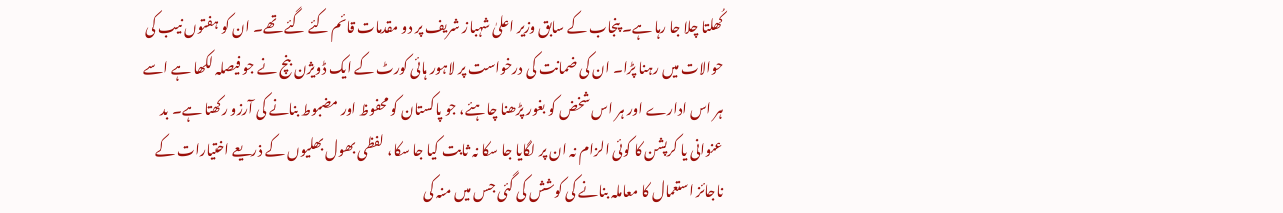کُھلتا چلا جا رہا ہے۔ پنجاب کے سابق وزیر اعلیٰ شہباز شریف پر دو مقدمات قائم کئے گئے تھے۔ ان کو ہفتوں نیب کی حوالات میں رہنا پڑا۔ ان کی ضمانت کی درخواست پر لاہور ہائی کورٹ کے ایک ڈویژن بنچ نے جو فیصلہ لکھا ہے اسے ہر اس ادارے اور ہر اس شخض کو بغور پڑھنا چاہئے، جو پاکستان کو محفوظ اور مضبوط بنانے کی آرزو رکھتا ہے۔ بد عنوانی یا کرپشن کا کوئی الزام نہ ان پر لگایا جا سکا نہ ثابت کیا جا سکا، لفظی بھول بھلیوں کے ذریعے اختیارات کے ناجائز استعمال کا معاملہ بنانے کی کوشش کی گئی جس میں منہ کی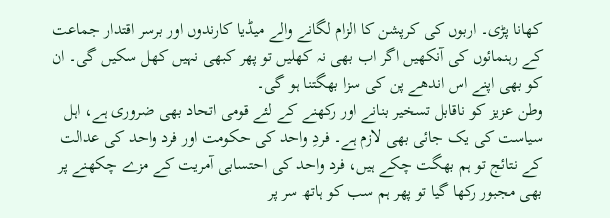کھانا پڑی۔ اربوں کی کرپشن کا الزام لگانے والے میڈیا کارندوں اور برسر اقتدار جماعت کے رہنمائوں کی آنکھیں اگر اب بھی نہ کھلیں تو پھر کبھی نہیں کھل سکیں گی۔ ان کو بھی اپنے اس اندھے پن کی سزا بھگتنا ہو گی۔
وطن عزیز کو ناقابل تسخیر بنانے اور رکھنے کے لئے قومی اتحاد بھی ضروری ہے، اہل سیاست کی یک جائی بھی لازم ہے۔ فردِ واحد کی حکومت اور فرد واحد کی عدالت کے نتائج تو ہم بھگت چکے ہیں، فرد واحد کی احتسابی آمریت کے مزے چکھنے پر بھی مجبور رکھا گیا تو پھر ہم سب کو ہاتھ سر پر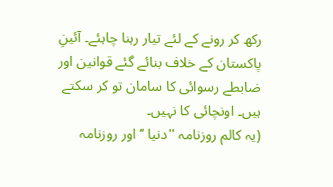رکھ کر رونے کے لئے تیار رہنا چاہئے۔ آئینِ پاکستان کے خلاف بنائے گئے قوانین اور ضابطے رسوائی کا سامان تو کر سکتے ہیں۔ اونچائی کا نہیں۔
(یہ کالم روزنامہ ''دنیا ‘‘ اور روزنامہ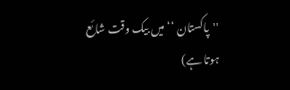''پاکستان ‘‘ میں بیک وقت شائع ہوتا ہے)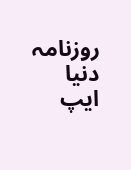روزنامہ دنیا ایپ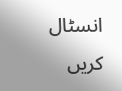انسٹال کریں